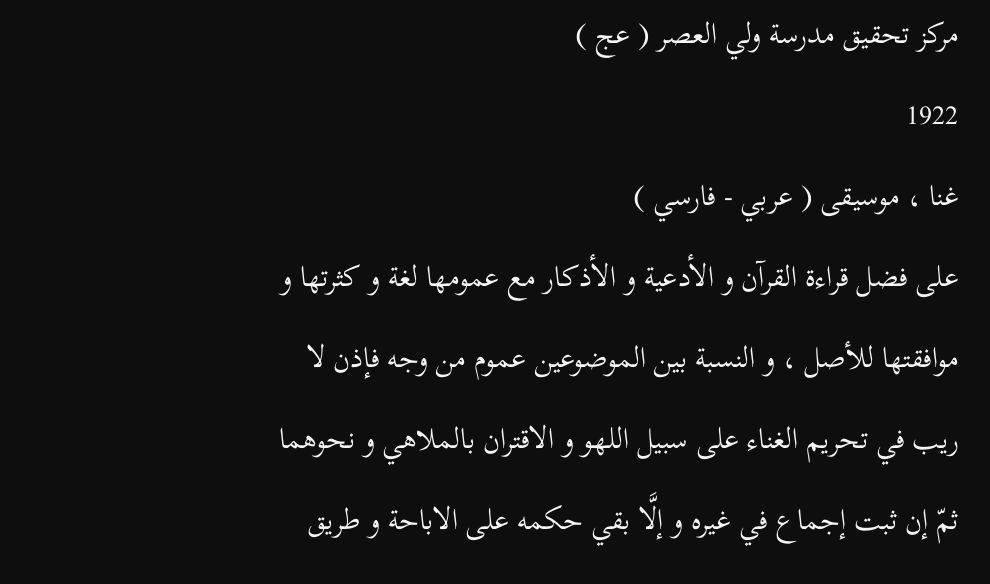مركز تحقيق مدرسة ولي العصر ( عج )
1922
غنا ، موسيقى ( عربي - فارسي )
على فضل قراءة القرآن و الأدعية و الأذكار مع عمومها لغة و كثرتها و موافقتها للأصل ، و النسبة بين الموضوعين عموم من وجه فإذن لا ريب في تحريم الغناء على سبيل اللهو و الاقتران بالملاهي و نحوهما ثمّ إن ثبت إجماع في غيره و إلَّا بقي حكمه على الاباحة و طريق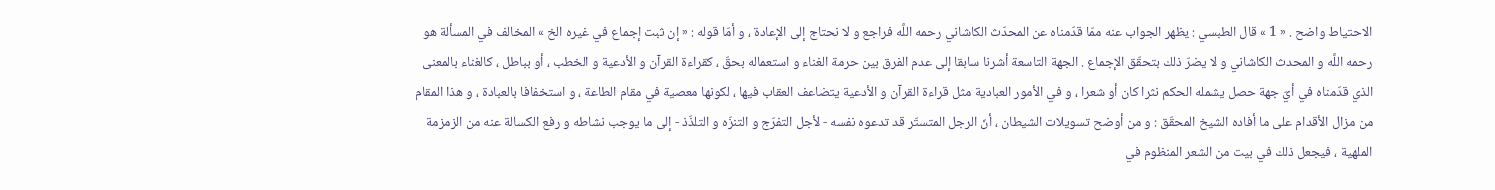الاحتياط واضح . « 1 » قال الطبسي : يظهر الجواب عنه ممّا قدّمناه عن المحدّث الكاشاني رحمه اللَّه فراجع و لا نحتاج إلى الإعادة ، و أمّا قوله : « إن ثبت إجماع في غيره الخ » المخالف في المسألة هو رحمه اللَّه و المحدث الكاشاني و لا يضرّ ذلك بتحقّق الإجماع . الجهة التاسعة أشرنا سابقا إلى عدم الفرق بين حرمة الغناء و استعماله بحقّ ، كقراءة القرآن و الأدعية و الخطب ، أو بباطل ، كالغناء بالمعنى الذي قدّمناه في أيّ جهة حصل يشمله الحكم نثرا كان أو شعرا ، و في الأمور العبادية مثل قراءة القرآن و الأدعية يتضاعف العقاب فيها ، لكونها معصية في مقام الطاعة ، و استخفافا بالعبادة ، و هذا المقام من مزال الأقدام على ما أفاده الشيخ المحقّق : و من أوضح تسويلات الشيطان ، أنّ الرجل المتستّر قد تدعوه نفسه - لأجل التفرّج و التنزّه و التلذّذ - إلى ما يوجب نشاطه و رفع الكسالة عنه من الزمزمة الملهية ، فيجعل ذلك في بيت من الشعر المنظوم في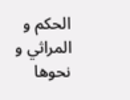الحكم و المراثي و نحوها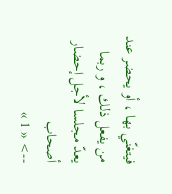فيتغنّي بها ، أو يحضر عند من يفعل ذلك ، و ربما يعدّ مجلسا لأجل إحضار أصحاب
--> « 1 »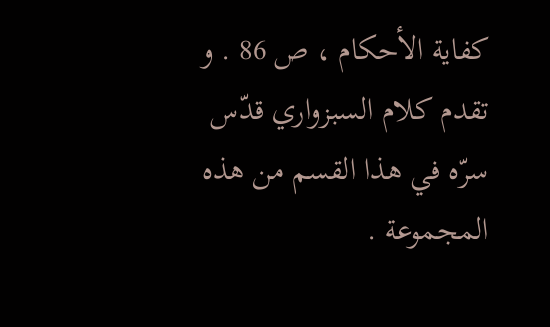كفاية الأحكام ، ص 86 . و تقدم كلام السبزواري قدّس سرّه في هذا القسم من هذه المجموعة .